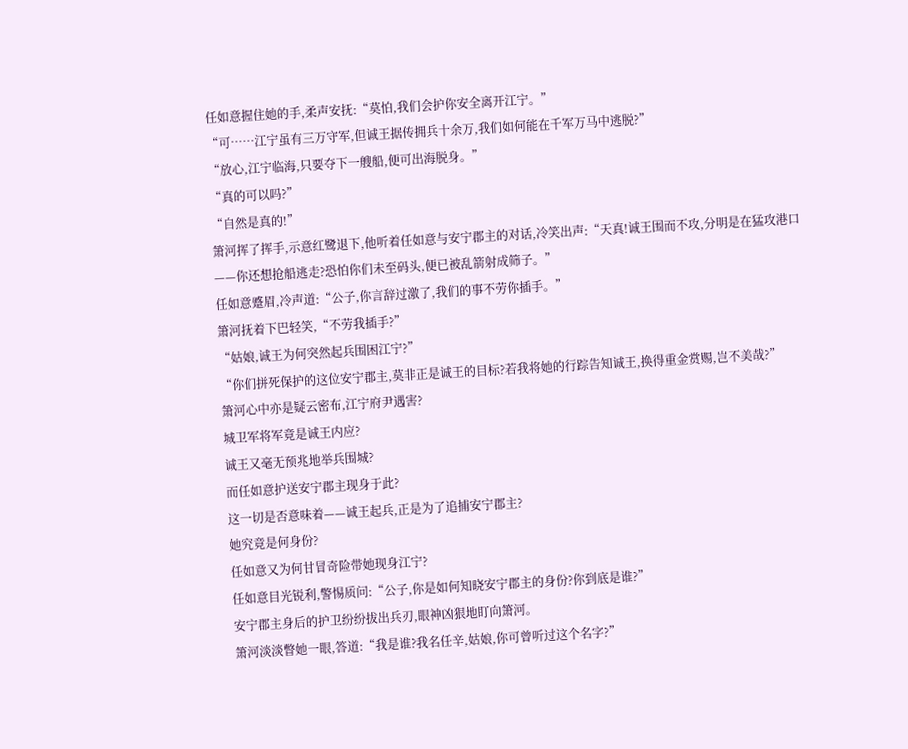任如意握住她的手,柔声安抚:“莫怕,我们会护你安全离开江宁。”
“可……江宁虽有三万守军,但诚王据传拥兵十余万,我们如何能在千军万马中逃脱?”
“放心,江宁临海,只要夺下一艘船,便可出海脱身。”
“真的可以吗?”
“自然是真的!”
箫河挥了挥手,示意红鹭退下,他听着任如意与安宁郡主的对话,冷笑出声:“天真!诚王围而不攻,分明是在猛攻港口——你还想抢船逃走?恐怕你们未至码头,便已被乱箭射成筛子。”
任如意蹙眉,冷声道:“公子,你言辞过激了,我们的事不劳你插手。”
箫河抚着下巴轻笑,“不劳我插手?”
“姑娘,诚王为何突然起兵围困江宁?”
“你们拼死保护的这位安宁郡主,莫非正是诚王的目标?若我将她的行踪告知诚王,换得重金赏赐,岂不美哉?”
箫河心中亦是疑云密布,江宁府尹遇害?
城卫军将军竟是诚王内应?
诚王又毫无预兆地举兵围城?
而任如意护送安宁郡主现身于此?
这一切是否意味着——诚王起兵,正是为了追捕安宁郡主?
她究竟是何身份?
任如意又为何甘冒奇险带她现身江宁?
任如意目光锐利,警惕质问:“公子,你是如何知晓安宁郡主的身份?你到底是谁?”
安宁郡主身后的护卫纷纷拔出兵刃,眼神凶狠地盯向箫河。
箫河淡淡瞥她一眼,答道:“我是谁?我名任辛,姑娘,你可曾听过这个名字?”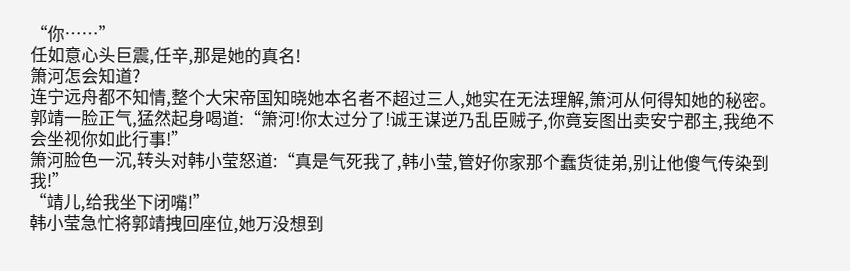“你……”
任如意心头巨震,任辛,那是她的真名!
箫河怎会知道?
连宁远舟都不知情,整个大宋帝国知晓她本名者不超过三人,她实在无法理解,箫河从何得知她的秘密。
郭靖一脸正气,猛然起身喝道:“箫河!你太过分了!诚王谋逆乃乱臣贼子,你竟妄图出卖安宁郡主,我绝不会坐视你如此行事!”
箫河脸色一沉,转头对韩小莹怒道:“真是气死我了,韩小莹,管好你家那个蠢货徒弟,别让他傻气传染到我!”
“靖儿,给我坐下闭嘴!”
韩小莹急忙将郭靖拽回座位,她万没想到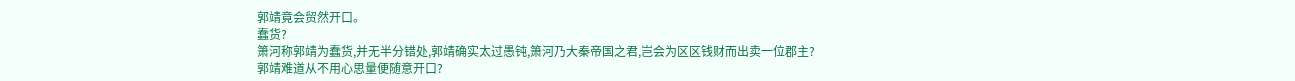郭靖竟会贸然开口。
蠢货?
箫河称郭靖为蠢货,并无半分错处,郭靖确实太过愚钝,箫河乃大秦帝国之君,岂会为区区钱财而出卖一位郡主?
郭靖难道从不用心思量便随意开口?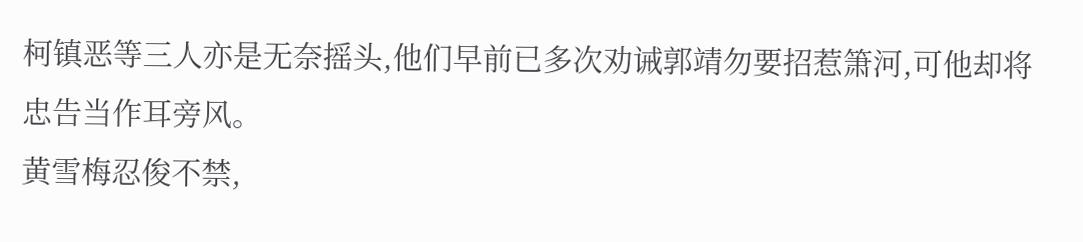柯镇恶等三人亦是无奈摇头,他们早前已多次劝诫郭靖勿要招惹箫河,可他却将忠告当作耳旁风。
黄雪梅忍俊不禁,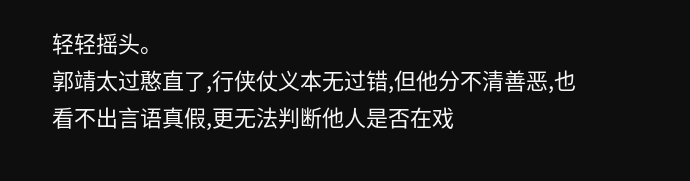轻轻摇头。
郭靖太过憨直了,行侠仗义本无过错,但他分不清善恶,也看不出言语真假,更无法判断他人是否在戏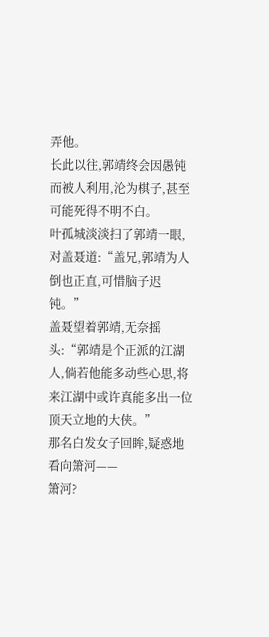弄他。
长此以往,郭靖终会因愚钝而被人利用,沦为棋子,甚至可能死得不明不白。
叶孤城淡淡扫了郭靖一眼,对盖聂道:“盖兄,郭靖为人倒也正直,可惜脑子迟钝。”
盖聂望着郭靖,无奈摇头:“郭靖是个正派的江湖人,倘若他能多动些心思,将来江湖中或许真能多出一位顶天立地的大侠。”
那名白发女子回眸,疑惑地看向箫河——
箫河?